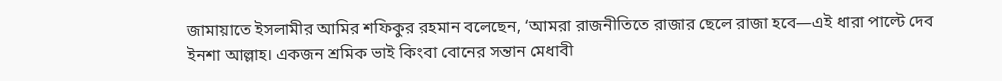জামায়াতে ইসলামীর আমির শফিকুর রহমান বলেছেন, ‘আমরা রাজনীতিতে রাজার ছেলে রাজা হবে—এই ধারা পাল্টে দেব ইনশা আল্লাহ। একজন শ্রমিক ভাই কিংবা বোনের সন্তান মেধাবী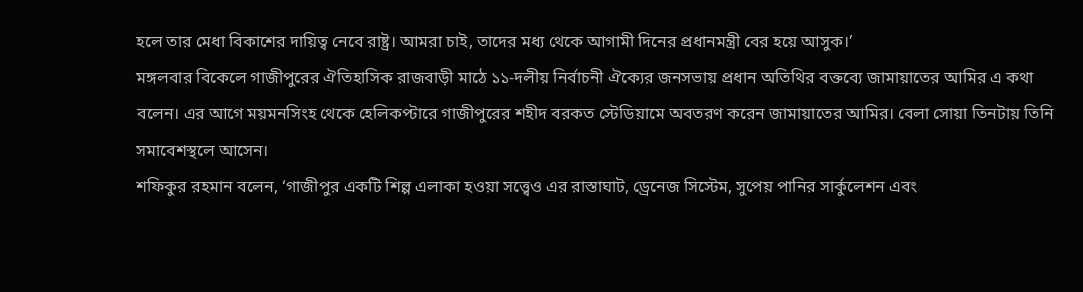হলে তার মেধা বিকাশের দায়িত্ব নেবে রাষ্ট্র। আমরা চাই, তাদের মধ্য থেকে আগামী দিনের প্রধানমন্ত্রী বের হয়ে আসুক।’
মঙ্গলবার বিকেলে গাজীপুরের ঐতিহাসিক রাজবাড়ী মাঠে ১১-দলীয় নির্বাচনী ঐক্যের জনসভায় প্রধান অতিথির বক্তব্যে জামায়াতের আমির এ কথা বলেন। এর আগে ময়মনসিংহ থেকে হেলিকপ্টারে গাজীপুরের শহীদ বরকত স্টেডিয়ামে অবতরণ করেন জামায়াতের আমির। বেলা সোয়া তিনটায় তিনি সমাবেশস্থলে আসেন।
শফিকুর রহমান বলেন, ‘গাজীপুর একটি শিল্প এলাকা হওয়া সত্ত্বেও এর রাস্তাঘাট, ড্রেনেজ সিস্টেম, সুপেয় পানির সার্কুলেশন এবং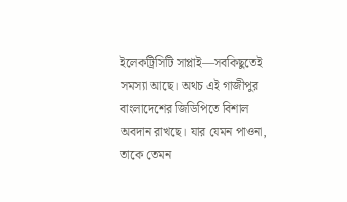ইলেকট্রিসিটি সাপ্লাই—সবকিছুতেই সমস্যা আছে। অথচ এই গাজীপুর বাংলাদেশের জিডিপিতে বিশাল অবদান রাখছে। যার যেমন পাওনা, তাকে তেমন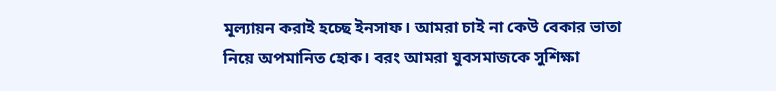মূল্যায়ন করাই হচ্ছে ইনসাফ। আমরা চাই না কেউ বেকার ভাতা নিয়ে অপমানিত হোক। বরং আমরা যুবসমাজকে সুশিক্ষা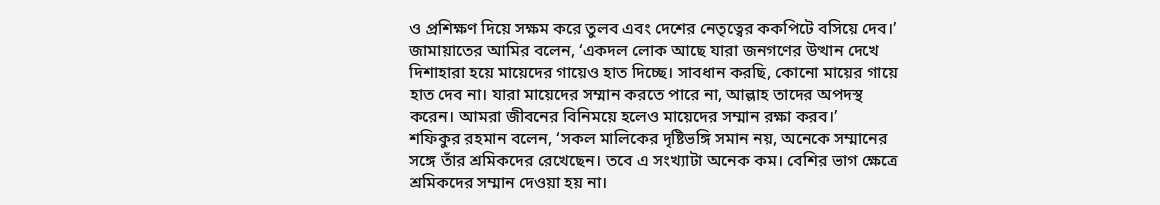ও প্রশিক্ষণ দিয়ে সক্ষম করে তুলব এবং দেশের নেতৃত্বের ককপিটে বসিয়ে দেব।’
জামায়াতের আমির বলেন, ‘একদল লোক আছে যারা জনগণের উত্থান দেখে দিশাহারা হয়ে মায়েদের গায়েও হাত দিচ্ছে। সাবধান করছি, কোনো মায়ের গায়ে হাত দেব না। যারা মায়েদের সম্মান করতে পারে না, আল্লাহ তাদের অপদস্থ করেন। আমরা জীবনের বিনিময়ে হলেও মায়েদের সম্মান রক্ষা করব।’
শফিকুর রহমান বলেন, ‘সকল মালিকের দৃষ্টিভঙ্গি সমান নয়, অনেকে সম্মানের সঙ্গে তাঁর শ্রমিকদের রেখেছেন। তবে এ সংখ্যাটা অনেক কম। বেশির ভাগ ক্ষেত্রে শ্রমিকদের সম্মান দেওয়া হয় না।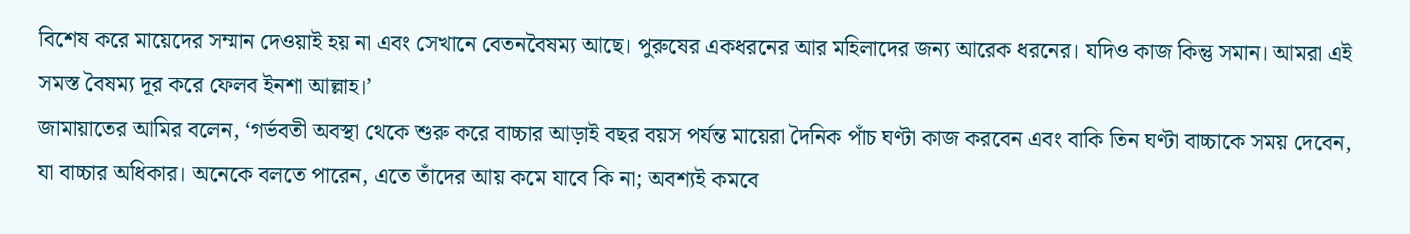বিশেষ করে মায়েদের সম্মান দেওয়াই হয় না এবং সেখানে বেতনবৈষম্য আছে। পুরুষের একধরনের আর মহিলাদের জন্য আরেক ধরনের। যদিও কাজ কিন্তু সমান। আমরা এই সমস্ত বৈষম্য দূর করে ফেলব ইনশা আল্লাহ।’
জামায়াতের আমির বলেন, ‘গর্ভবতী অবস্থা থেকে শুরু করে বাচ্চার আড়াই বছর বয়স পর্যন্ত মায়েরা দৈনিক পাঁচ ঘণ্টা কাজ করবেন এবং বাকি তিন ঘণ্টা বাচ্চাকে সময় দেবেন, যা বাচ্চার অধিকার। অনেকে বলতে পারেন, এতে তাঁদের আয় কমে যাবে কি না; অবশ্যই কমবে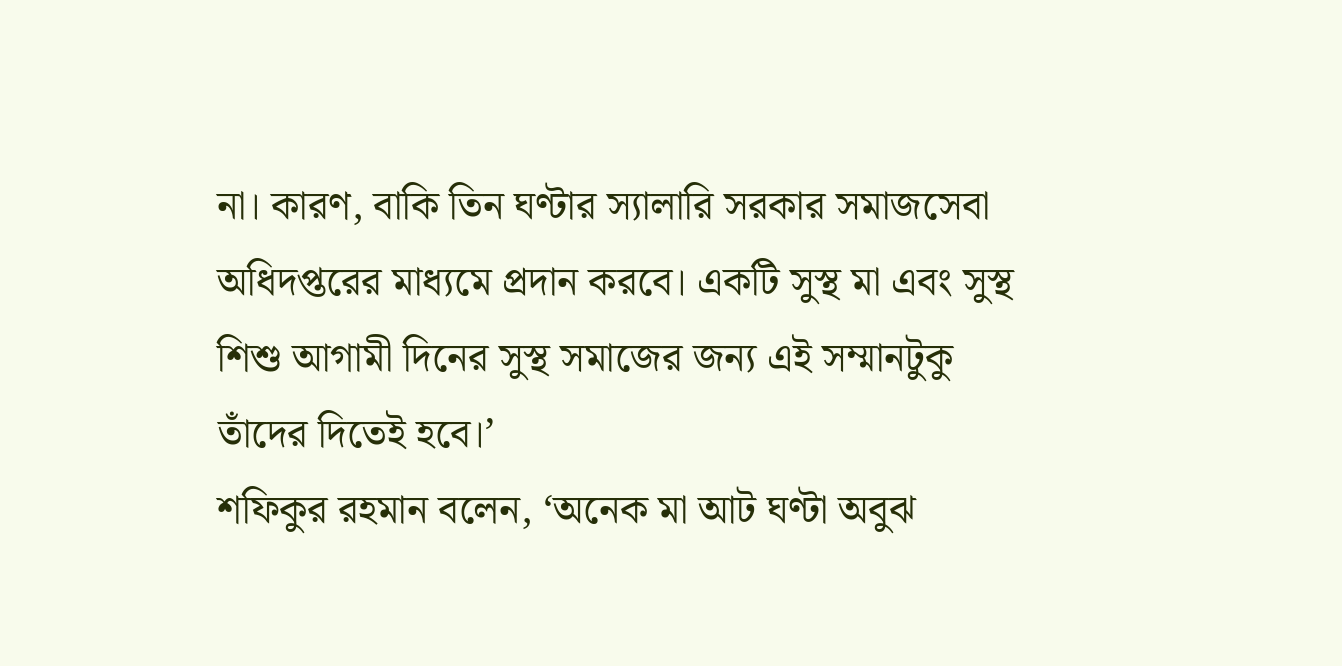না। কারণ, বাকি তিন ঘণ্টার স্যালারি সরকার সমাজসেবা অধিদপ্তরের মাধ্যমে প্রদান করবে। একটি সুস্থ মা এবং সুস্থ শিশু আগামী দিনের সুস্থ সমাজের জন্য এই সম্মানটুকু তাঁদের দিতেই হবে।’
শফিকুর রহমান বলেন, ‘অনেক মা আট ঘণ্টা অবুঝ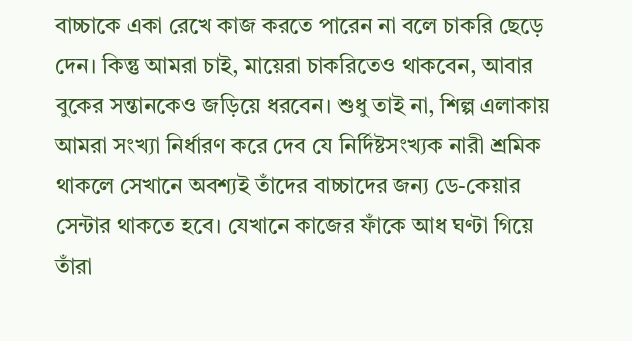বাচ্চাকে একা রেখে কাজ করতে পারেন না বলে চাকরি ছেড়ে দেন। কিন্তু আমরা চাই, মায়েরা চাকরিতেও থাকবেন, আবার বুকের সন্তানকেও জড়িয়ে ধরবেন। শুধু তাই না, শিল্প এলাকায় আমরা সংখ্যা নির্ধারণ করে দেব যে নির্দিষ্টসংখ্যক নারী শ্রমিক থাকলে সেখানে অবশ্যই তাঁদের বাচ্চাদের জন্য ডে-কেয়ার সেন্টার থাকতে হবে। যেখানে কাজের ফাঁকে আধ ঘণ্টা গিয়ে তাঁরা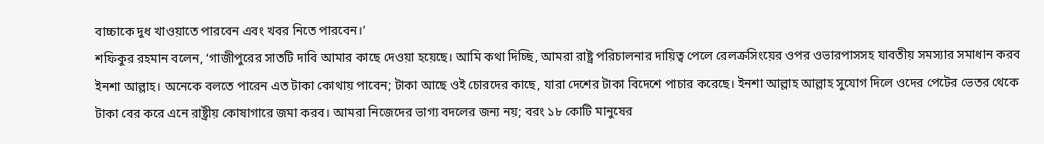বাচ্চাকে দুধ খাওয়াতে পারবেন এবং খবর নিতে পারবেন।’
শফিকুর রহমান বলেন, ‘গাজীপুরের সাতটি দাবি আমার কাছে দেওয়া হয়েছে। আমি কথা দিচ্ছি, আমরা রাষ্ট্র পরিচালনার দায়িত্ব পেলে রেলক্রসিংয়ের ওপর ওভারপাসসহ যাবতীয় সমস্যার সমাধান করব ইনশা আল্লাহ। অনেকে বলতে পারেন এত টাকা কোথায় পাবেন; টাকা আছে ওই চোরদের কাছে, যারা দেশের টাকা বিদেশে পাচার করেছে। ইনশা আল্লাহ আল্লাহ সুযোগ দিলে ওদের পেটের ভেতর থেকে টাকা বের করে এনে রাষ্ট্রীয় কোষাগারে জমা করব। আমরা নিজেদের ভাগ্য বদলের জন্য নয়; বরং ১৮ কোটি মানুষের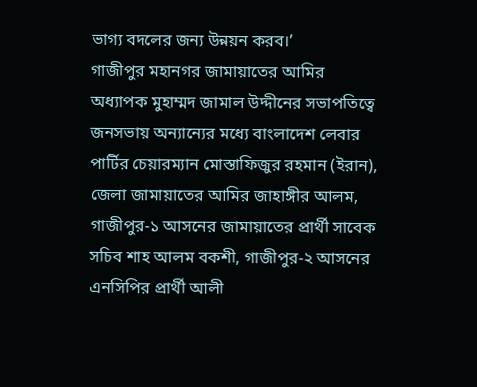ভাগ্য বদলের জন্য উন্নয়ন করব।’
গাজীপুর মহানগর জামায়াতের আমির অধ্যাপক মুহাম্মদ জামাল উদ্দীনের সভাপতিত্বে জনসভায় অন্যান্যের মধ্যে বাংলাদেশ লেবার পার্টির চেয়ারম্যান মোস্তাফিজুর রহমান (ইরান), জেলা জামায়াতের আমির জাহাঙ্গীর আলম, গাজীপুর-১ আসনের জামায়াতের প্রার্থী সাবেক সচিব শাহ আলম বকশী, গাজীপুর-২ আসনের এনসিপির প্রার্থী আলী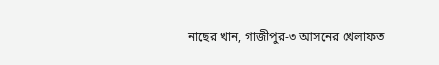নাছের খান, গাজীপুর-৩ আসনের খেলাফত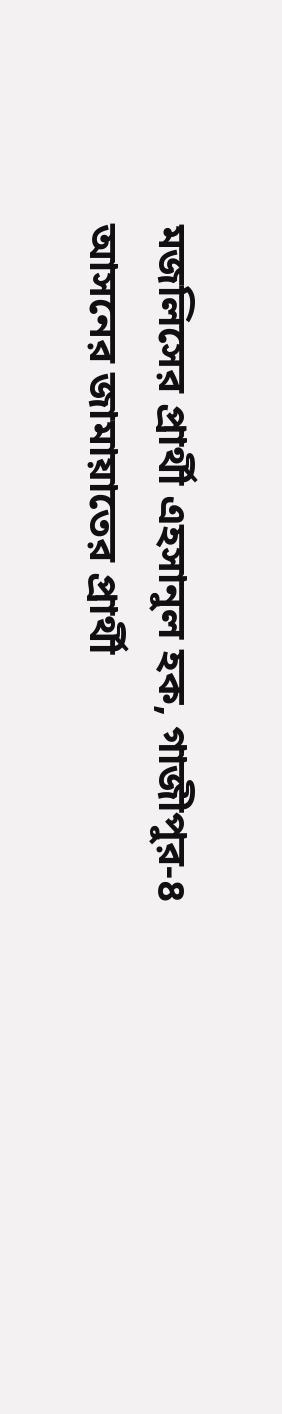মজলিসের প্রার্থী এহসানুল হক, গাজীপুর-৪ আসনের জামায়াতের প্রার্থী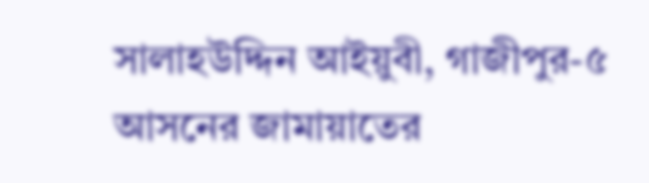সালাহউদ্দিন আইয়ুবী, গাজীপুর-৫ আসনের জামায়াতের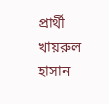প্রার্থী খায়রুল হাসান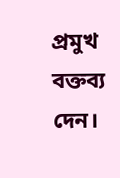প্রমুখ বক্তব্য দেন।